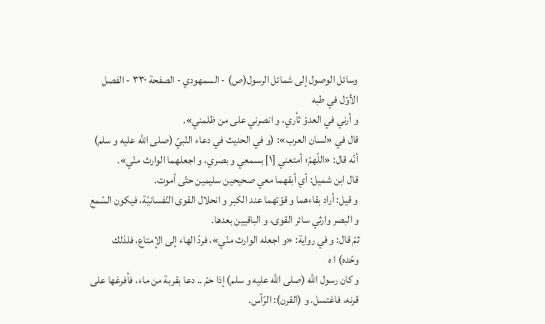وسائل الوصول إلى شمائل الرسول(ص) - السمهودي - الصفحة ٣٣٠ - الفصل الأوّل في طبه
و أرني في العدوّ ثأري، و انصرني على من ظلمني».
قال في «لسان العرب»: (و في الحديث في دعاء النّبيّ (صلى الله عليه و سلم) أنّه قال: «اللّهمّ؛ أمتعني [١] بسمعي و بصري، و اجعلهما الوارث منّي».
قال ابن شميل: أي أبقهما معي صحيحين سليمين حتّى أموت.
و قيل: أراد بقاءهما و قوّتهما عند الكبر و انحلال القوى النّفسانيّة، فيكون السّمع و البصر وارثي سائر القوى، و الباقيين بعدها.
ثمّ قال: و في رواية: «و اجعله الوارث منّي»، فردّ الهاء إلى الإمتاع، فلذلك وحّده) ا ه
و كان رسول اللّه (صلى الله عليه و سلم) إذا حمّ .. دعا بقربة من ماء، فأفرغها على قرنه، فاغتسل. و (القرن): الرّأس.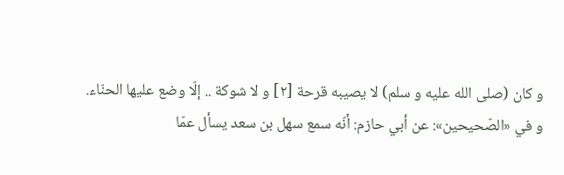و كان (صلى الله عليه و سلم) لا يصيبه قرحة [٢] و لا شوكة .. إلّا وضع عليها الحنّاء.
و في «الصّحيحين»: عن أبي حازم: أنّه سمع سهل بن سعد يسأل عمّا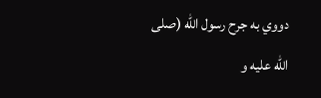دووي به جرح رسول اللّه (صلى الله عليه و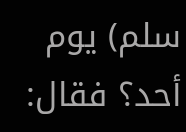سلم) يوم أحد؟ فقال: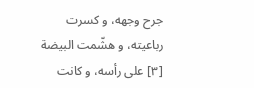جرح وجهه، و كسرت رباعيته، و هشّمت البيضة [٣] على رأسه، و كانت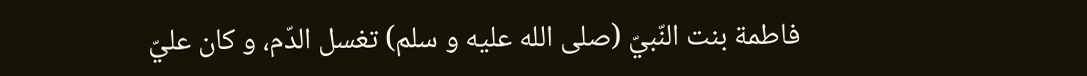فاطمة بنت النّبيّ (صلى الله عليه و سلم) تغسل الدّم، و كان عليّ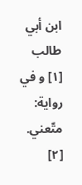ابن أبي طالب
[١] و في رواية: متّعني.
[٢]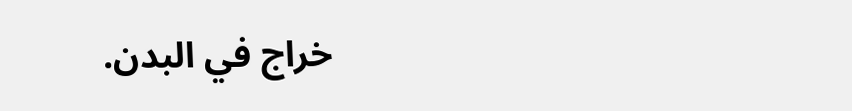خراج في البدن.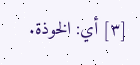[٣] أي: الخوذة.